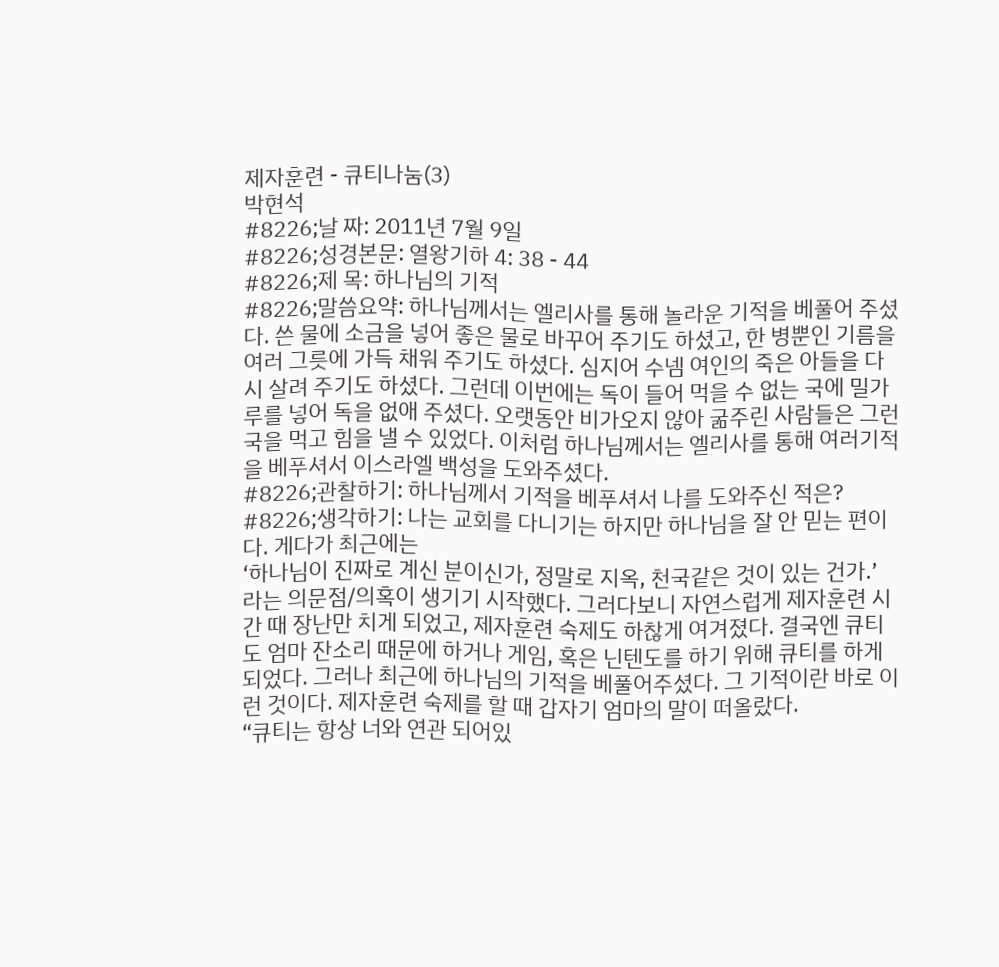제자훈련 - 큐티나눔(3)
박현석
#8226;날 짜: 2011년 7월 9일
#8226;성경본문: 열왕기하 4: 38 - 44
#8226;제 목: 하나님의 기적
#8226;말씀요약: 하나님께서는 엘리사를 통해 놀라운 기적을 베풀어 주셨다. 쓴 물에 소금을 넣어 좋은 물로 바꾸어 주기도 하셨고, 한 병뿐인 기름을 여러 그릇에 가득 채워 주기도 하셨다. 심지어 수넴 여인의 죽은 아들을 다시 살려 주기도 하셨다. 그런데 이번에는 독이 들어 먹을 수 없는 국에 밀가루를 넣어 독을 없애 주셨다. 오랫동안 비가오지 않아 굶주린 사람들은 그런 국을 먹고 힘을 낼 수 있었다. 이처럼 하나님께서는 엘리사를 통해 여러기적을 베푸셔서 이스라엘 백성을 도와주셨다.
#8226;관찰하기: 하나님께서 기적을 베푸셔서 나를 도와주신 적은?
#8226;생각하기: 나는 교회를 다니기는 하지만 하나님을 잘 안 믿는 편이다. 게다가 최근에는
‘하나님이 진짜로 계신 분이신가, 정말로 지옥, 천국같은 것이 있는 건가.’
라는 의문점/의혹이 생기기 시작했다. 그러다보니 자연스럽게 제자훈련 시간 때 장난만 치게 되었고, 제자훈련 숙제도 하찮게 여겨졌다. 결국엔 큐티도 엄마 잔소리 때문에 하거나 게임, 혹은 닌텐도를 하기 위해 큐티를 하게 되었다. 그러나 최근에 하나님의 기적을 베풀어주셨다. 그 기적이란 바로 이런 것이다. 제자훈련 숙제를 할 때 갑자기 엄마의 말이 떠올랐다.
“큐티는 항상 너와 연관 되어있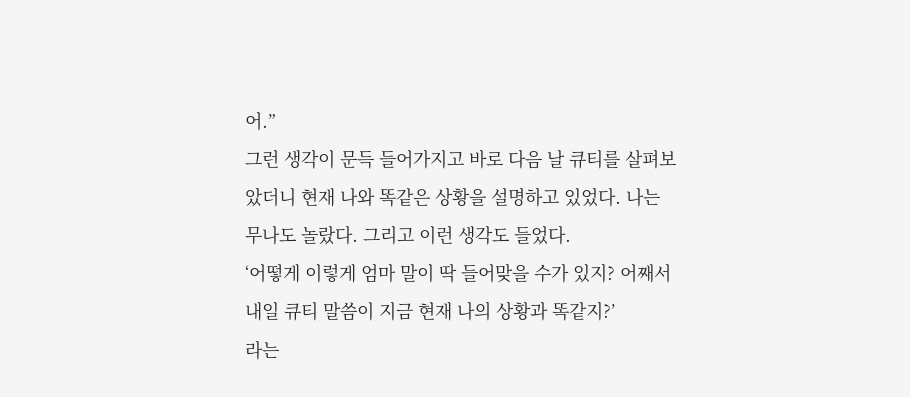어.”
그런 생각이 문득 들어가지고 바로 다음 날 큐티를 살펴보았더니 현재 나와 똑같은 상황을 설명하고 있었다. 나는 무나도 놀랐다. 그리고 이런 생각도 들었다.
‘어떻게 이렇게 엄마 말이 딱 들어맞을 수가 있지? 어째서 내일 큐티 말씀이 지금 현재 나의 상황과 똑같지?’
라는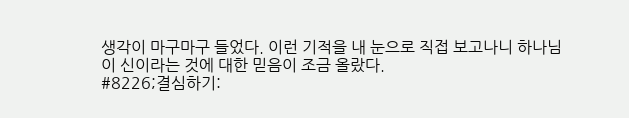생각이 마구마구 들었다. 이런 기적을 내 눈으로 직접 보고나니 하나님이 신이라는 것에 대한 믿음이 조금 올랐다.
#8226;결심하기: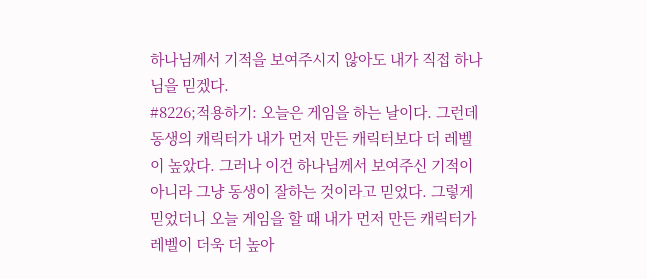하나님께서 기적을 보여주시지 않아도 내가 직접 하나님을 믿겠다.
#8226;적용하기: 오늘은 게임을 하는 날이다. 그런데 동생의 캐릭터가 내가 먼저 만든 캐릭터보다 더 레벨이 높았다. 그러나 이건 하나님께서 보여주신 기적이 아니라 그냥 동생이 잘하는 것이라고 믿었다. 그렇게 믿었더니 오늘 게임을 할 때 내가 먼저 만든 캐릭터가 레벨이 더욱 더 높아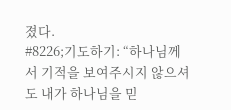졌다.
#8226;기도하기: “하나님께서 기적을 보여주시지 않으셔도 내가 하나님을 믿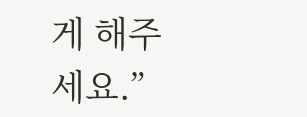게 해주세요.”